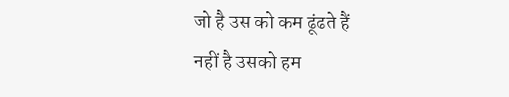जो है उस को कम ढूंढते हैं
नहीं है उसको हम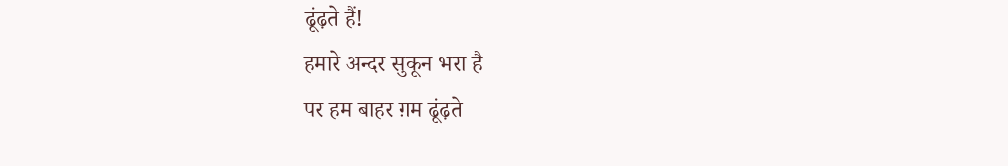ढूंढ़ते हैं!
हमारे अन्दर सुकून भरा है
पर हम बाहर ग़म ढूंढ़ते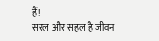हैं!
सरल और सहल है जीवन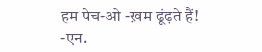हम पेच-ओ -ख़म ढूंढ़ते हैं!
-एन.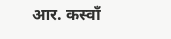आर. कस्वाँ